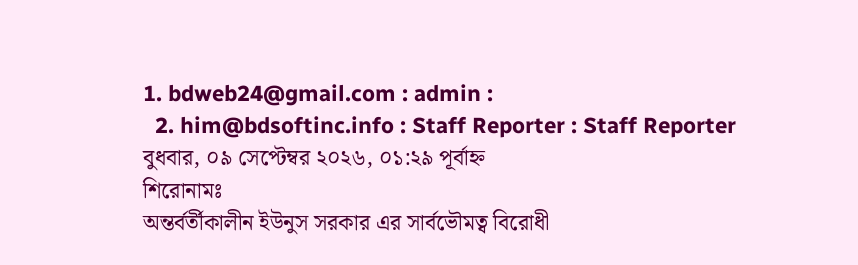1. bdweb24@gmail.com : admin :
  2. him@bdsoftinc.info : Staff Reporter : Staff Reporter
বুধবার, ০৯ সেপ্টেম্বর ২০২৬, ০১:২৯ পূর্বাহ্ন
শিরোনামঃ
অন্তর্বর্তীকালীন ইউনুস সরকার এর সার্বভৌমত্ব বিরোধী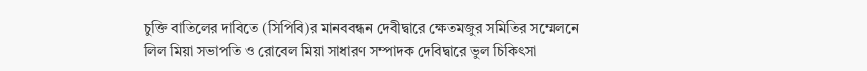চুক্তি বাতিলের দাবিতে (সিপিবি)র মানববন্ধন দেবীদ্বারে ক্ষেতমজুর সমিতির সম্মেলনে লিল মিয়া সভাপতি ও রোবেল মিয়া সাধারণ সম্পাদক দেবিদ্বারে ভুল চিকিৎসা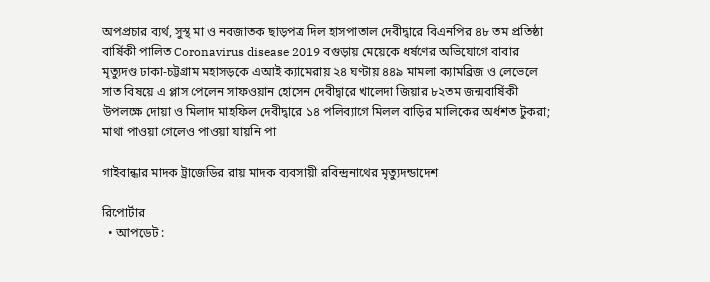অপপ্রচার ব্যর্থ, সুস্থ মা ও নবজাতক ছাড়পত্র দিল হাসপাতাল দেবীদ্বারে বিএনপির ৪৮ তম প্রতিষ্ঠা বার্ষিকী পালিত Coronavirus disease 2019 বগুড়ায় মেয়েকে ধর্ষণের অভিযোগে বাবার মৃত্যুদণ্ড ঢাকা-চট্টগ্রাম মহাসড়কে এআই ক্যামেরায় ২৪ ঘণ্টায় ৪৪৯ মামলা ক্যামব্রিজ ও লেভেলে সাত বিষয়ে এ প্লাস পেলেন সাফওয়ান হোসেন দেবীদ্বারে খালেদা জিয়ার ৮২তম জন্মবার্ষিকী উপলক্ষে দোয়া ও মিলাদ মাহফিল দেবীদ্বারে ১৪ পলিব‍্যাগে মিলল বাড়ির মালিকের অর্ধশত টুকরা; মাথা পাওয়া গেলেও পাওয়া যায়নি পা

গাইবান্ধার মাদক ট্রাজেডির রায় মাদক ব্যবসায়ী রবিন্দ্রনাথের মৃত্যুদন্ডাদেশ

রিপোর্টার
  • আপডেট :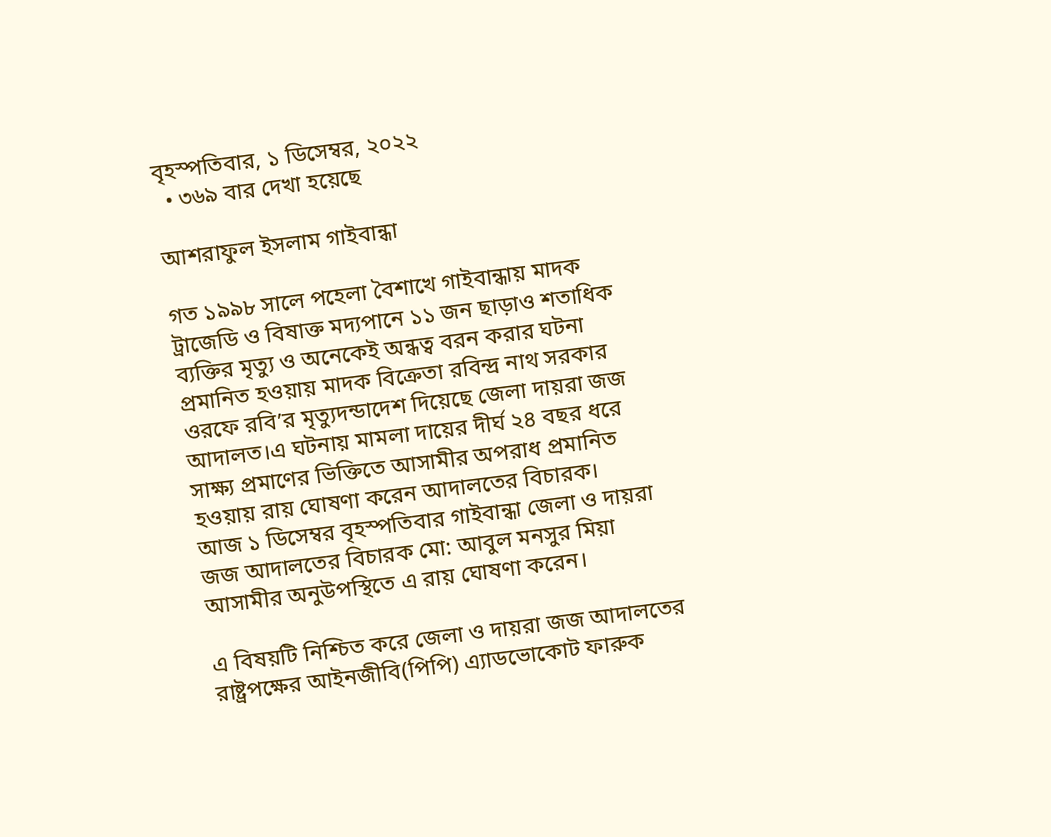বৃহস্পতিবার, ১ ডিসেম্বর, ২০২২
  • ৩৬৯ বার দেখা হয়েছে

আশরাফুল ইসলাম গাইবান্ধা

গত ১৯৯৮ সালে পহেলা বৈশাখে গাইবান্ধায় মাদক ট্রাজেডি ও বিষাক্ত মদ্যপানে ১১ জন ছাড়াও শতাধিক ব্যক্তির মৃত্যু ও অনেকেই অন্ধত্ব বরন করার ঘটনা প্রমানিত হওয়ায় মাদক বিক্রেতা রবিন্দ্র নাথ সরকার ওরফে রবি’র মৃত্যুদন্ডাদেশ দিয়েছে জেলা দায়রা জজ আদালত।এ ঘটনায় মামলা দায়ের দীর্ঘ ২৪ বছর ধরে সাক্ষ্য প্রমাণের ভিক্তিতে আসামীর অপরাধ প্রমানিত হওয়ায় রায় ঘোষণা করেন আদালতের বিচারক।
আজ ১ ডিসেম্বর বৃহস্পতিবার গাইবান্ধা জেলা ও দায়রা জজ আদালতের বিচারক মো: আবুল মনসুর মিয়া আসামীর অনুউপস্থিতে এ রায় ঘোষণা করেন।

এ বিষয়টি নিশ্চিত করে জেলা ও দায়রা জজ আদালতের রাষ্ট্রপক্ষের আইনজীবি(পিপি) এ্যাডভোকোট ফারুক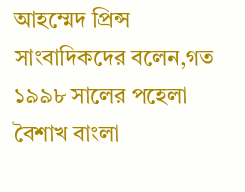আহম্মেদ প্রিন্স সাংবাদিকদের বলেন,গত ১৯৯৮ সালের পহেলা বৈশাখ বাংলা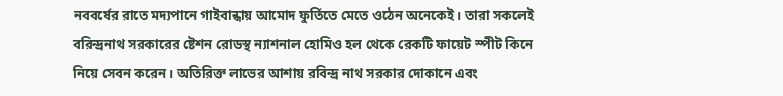নববর্ষের রাতে মদ্যপানে গাইবান্ধায় আমোদ ফুর্তিতে মেতে ওঠেন অনেকেই। তারা সকলেই বরিন্দ্রনাথ সরকারের ষ্টেশন রোডস্থ ন্যাশনাল হোমিও হল থেকে রেকটি ফায়েট স্পীট কিনে নিয়ে সেবন করেন। অতিরিক্ত লাভের আশায় রবিন্দ্র নাথ সরকার দোকানে এবং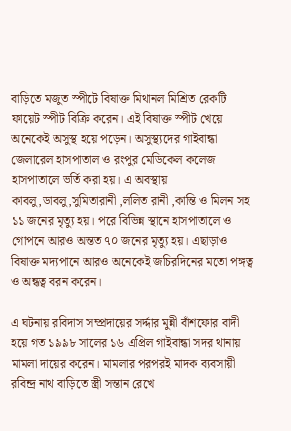বাড়িতে মজুত স্পীটে বিষাক্ত মিথানল মিশ্রিত রেকটি ফায়েট স্পীট বিক্রি করেন। এই বিষাক্ত স্পীট খেয়ে অনেকেই অসুস্থ হয়ে পড়েন। অসুস্থ্যদের গাইবান্ধা জেলারেল হাসপাতাল ও রংপুর মেডিকেল কলেজ হাসপাতালে ভর্তি করা হয়। এ অবস্থায় কাবলু,ডাবলু,সুমিতারানী ,ললিত রানী ,কান্তি ও মিলন সহ ১১ জনের মৃত্যু হয়। পরে বিভিন্ন স্থানে হাসপাতালে ও গোপনে আরও অন্তত ৭০ জনের মৃত্যু হয়। এছাড়াও বিষাক্ত মদ্যপানে আরও অনেকেই জচিরদিনের মতো পঙ্গত্ব ও অন্ধত্ব বরন করেন।

এ ঘটনায় রবিদাস সম্প্রদায়ের সর্দ্দার মুন্নী বাঁশফোর বাদী হয়ে গত ১৯৯৮ সালের ১৬ এপ্রিল গাইবান্ধা সদর থানায় মামলা দায়ের করেন। মামলার পরপরই মাদক ব্যবসায়ী রবিন্দ্র নাথ বাড়িতে স্ত্রী সন্তান রেখে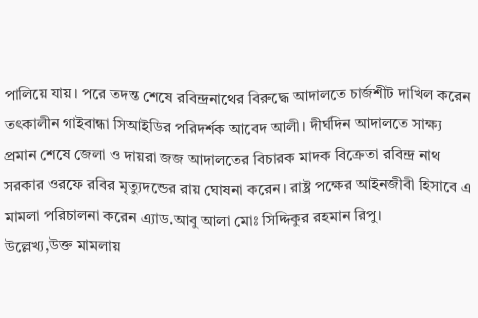পালিয়ে যায়। পরে তদন্ত শেষে রবিন্দ্রনাথের বিরুদ্ধে আদালতে চার্জশীট দাখিল করেন তৎকালীন গাইবান্ধা সিআইডির পরিদর্শক আবেদ আলী। দীর্ঘদিন আদালতে সাক্ষ্য প্রমান শেষে জেলা ও দায়রা জজ আদালতের বিচারক মাদক বিক্রেতা রবিন্দ্র নাথ সরকার ওরফে রবির মৃত্যুদন্ডের রায় ঘোষনা করেন। রাষ্ট্র পক্ষের আইনজীবী হিসাবে এ মামলা পরিচালনা করেন এ্যাড.আবু আলা মোঃ সিদ্দিকুর রহমান রিপু।
উল্লেখ্য,উক্ত মামলায়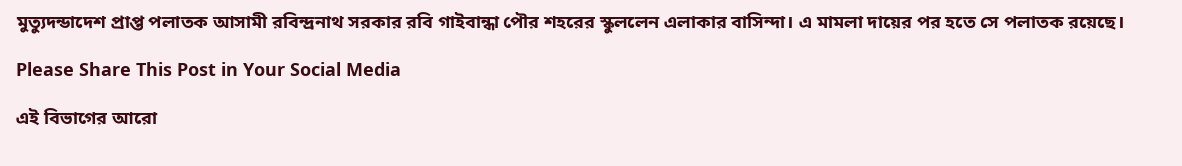মুত্যুদন্ডাদেশ প্রাপ্ত পলাতক আসামী রবিন্দ্রনাথ সরকার রবি গাইবান্ধা পৌর শহরের স্কুললেন এলাকার বাসিন্দা। এ মামলা দায়ের পর হতে সে পলাতক রয়েছে।

Please Share This Post in Your Social Media

এই বিভাগের আরো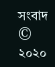সংবাদ
© ২০২০